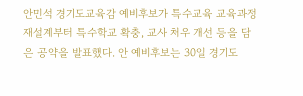안민석 경기도교육감 예비후보가 특수교육 교육과정 재설계부터 특수학교 확충, 교사 처우 개선 등을 담은 공약을 발표했다. 안 예비후보는 30일 경기도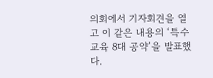의회에서 기자회견을 열고 이 같은 내용의 ‘특수교육 8대 공약’을 발표했다.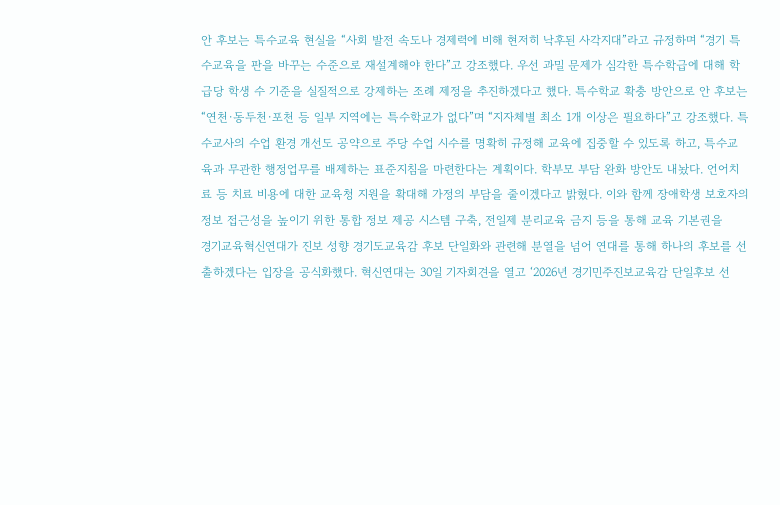안 후보는 특수교육 현실을 “사회 발전 속도나 경제력에 비해 현저히 낙후된 사각지대”라고 규정하며 “경기 특수교육을 판을 바꾸는 수준으로 재설계해야 한다”고 강조했다. 우선 과밀 문제가 심각한 특수학급에 대해 학급당 학생 수 기준을 실질적으로 강제하는 조례 제정을 추진하겠다고 했다. 특수학교 확충 방안으로 안 후보는 “연천·동두천·포천 등 일부 지역에는 특수학교가 없다”며 “지자체별 최소 1개 이상은 필요하다”고 강조했다. 특수교사의 수업 환경 개선도 공약으로 주당 수업 시수를 명확히 규정해 교육에 집중할 수 있도록 하고, 특수교육과 무관한 행정업무를 배제하는 표준지침을 마련한다는 계획이다. 학부모 부담 완화 방안도 내놨다. 언어치료 등 치료 비용에 대한 교육청 지원을 확대해 가정의 부담을 줄이겠다고 밝혔다. 이와 함께 장애학생 보호자의 정보 접근성을 높이기 위한 통합 정보 제공 시스템 구축, 전일제 분리교육 금지 등을 통해 교육 기본권을
경기교육혁신연대가 진보 성향 경기도교육감 후보 단일화와 관련해 분열을 넘어 연대를 통해 하나의 후보를 선출하겠다는 입장을 공식화했다. 혁신연대는 30일 기자회견을 열고 ‘2026년 경기민주진보교육감 단일후보 선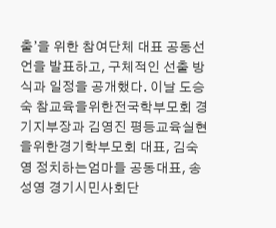출’을 위한 참여단체 대표 공동선언을 발표하고, 구체적인 선출 방식과 일정을 공개했다. 이날 도승숙 참교육을위한전국학부모회 경기지부장과 김영진 평등교육실현을위한경기학부모회 대표, 김숙영 정치하는엄마들 공동대표, 송성영 경기시민사회단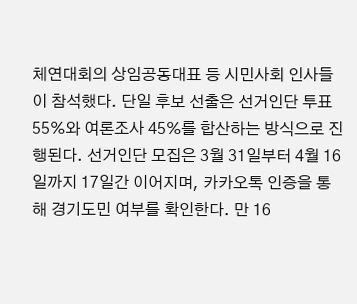체연대회의 상임공동대표 등 시민사회 인사들이 참석했다. 단일 후보 선출은 선거인단 투표 55%와 여론조사 45%를 합산하는 방식으로 진행된다. 선거인단 모집은 3월 31일부터 4월 16일까지 17일간 이어지며, 카카오톡 인증을 통해 경기도민 여부를 확인한다. 만 16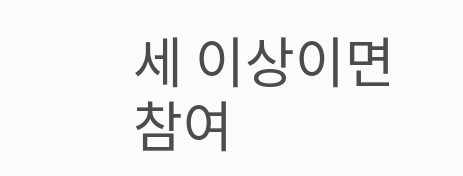세 이상이면 참여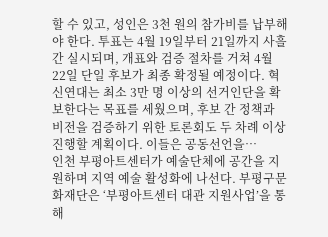할 수 있고, 성인은 3천 원의 참가비를 납부해야 한다. 투표는 4월 19일부터 21일까지 사흘간 실시되며, 개표와 검증 절차를 거쳐 4월 22일 단일 후보가 최종 확정될 예정이다. 혁신연대는 최소 3만 명 이상의 선거인단을 확보한다는 목표를 세웠으며, 후보 간 정책과 비전을 검증하기 위한 토론회도 두 차례 이상 진행할 계획이다. 이들은 공동선언을…
인천 부평아트센터가 예술단체에 공간을 지원하며 지역 예술 활성화에 나선다. 부평구문화재단은 ‘부평아트센터 대관 지원사업’을 통해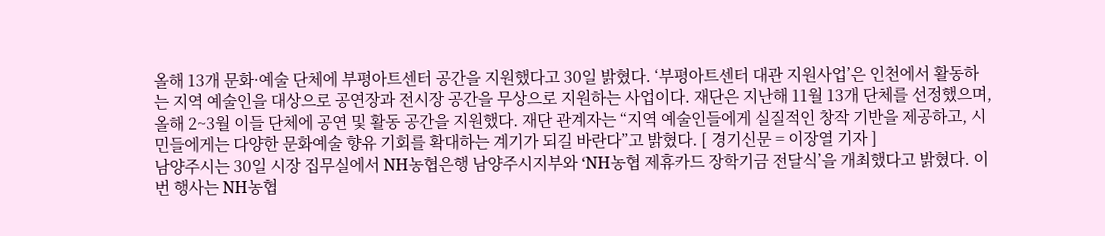올해 13개 문화·예술 단체에 부평아트센터 공간을 지원했다고 30일 밝혔다. ‘부평아트센터 대관 지원사업’은 인천에서 활동하는 지역 예술인을 대상으로 공연장과 전시장 공간을 무상으로 지원하는 사업이다. 재단은 지난해 11월 13개 단체를 선정했으며, 올해 2~3월 이들 단체에 공연 및 활동 공간을 지원했다. 재단 관계자는 “지역 예술인들에게 실질적인 창작 기반을 제공하고, 시민들에게는 다양한 문화예술 향유 기회를 확대하는 계기가 되길 바란다”고 밝혔다. [ 경기신문 = 이장열 기자 ]
남양주시는 30일 시장 집무실에서 NH농협은행 남양주시지부와 ‘NH농협 제휴카드 장학기금 전달식’을 개최했다고 밝혔다. 이번 행사는 NH농협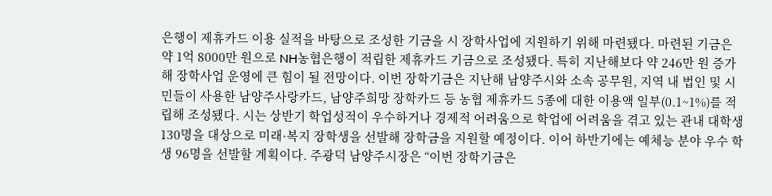은행이 제휴카드 이용 실적을 바탕으로 조성한 기금을 시 장학사업에 지원하기 위해 마련됐다. 마련된 기금은 약 1억 8000만 원으로 NH농협은행이 적립한 제휴카드 기금으로 조성됐다. 특히 지난해보다 약 246만 원 증가해 장학사업 운영에 큰 힘이 될 전망이다. 이번 장학기금은 지난해 남양주시와 소속 공무원, 지역 내 법인 및 시민들이 사용한 남양주사랑카드, 남양주희망 장학카드 등 농협 제휴카드 5종에 대한 이용액 일부(0.1~1%)를 적립해 조성됐다. 시는 상반기 학업성적이 우수하거나 경제적 어려움으로 학업에 어려움을 겪고 있는 관내 대학생 130명을 대상으로 미래·복지 장학생을 선발해 장학금을 지원할 예정이다. 이어 하반기에는 예체능 분야 우수 학생 96명을 선발할 계획이다. 주광덕 남양주시장은 “이번 장학기금은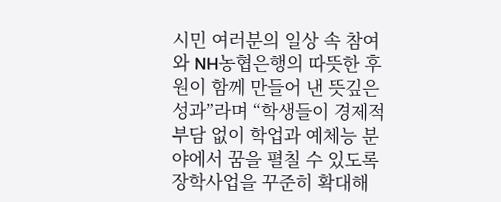시민 여러분의 일상 속 참여와 NH농협은행의 따뜻한 후원이 함께 만들어 낸 뜻깊은 성과”라며 “학생들이 경제적 부담 없이 학업과 예체능 분야에서 꿈을 펼칠 수 있도록 장학사업을 꾸준히 확대해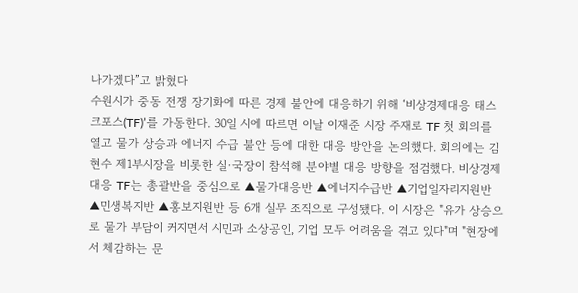나가겠다”고 밝혔다
수원시가 중동 전쟁 장기화에 따른 경제 불안에 대응하기 위해 ‘비상경제대응 태스크포스(TF)’를 가동한다. 30일 시에 따르면 이날 이재준 시장 주재로 TF 첫 회의를 열고 물가 상승과 에너지 수급 불안 등에 대한 대응 방안을 논의했다. 회의에는 김현수 제1부시장을 비롯한 실·국장이 참석해 분야별 대응 방향을 점검했다. 비상경제대응 TF는 총괄반을 중심으로 ▲물가대응반 ▲에너지수급반 ▲기업일자리지원반 ▲민생복지반 ▲홍보지원반 등 6개 실무 조직으로 구성됐다. 이 시장은 "유가 상승으로 물가 부담이 커지면서 시민과 소상공인, 기업 모두 어려움을 겪고 있다"며 "현장에서 체감하는 문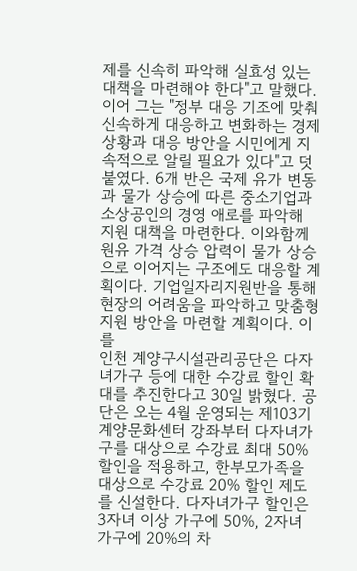제를 신속히 파악해 실효성 있는 대책을 마련해야 한다"고 말했다. 이어 그는 "정부 대응 기조에 맞춰 신속하게 대응하고 변화하는 경제 상황과 대응 방안을 시민에게 지속적으로 알릴 필요가 있다"고 덧붙였다. 6개 반은 국제 유가 변동과 물가 상승에 따른 중소기업과 소상공인의 경영 애로를 파악해 지원 대책을 마련한다. 이와함께 원유 가격 상승 압력이 물가 상승으로 이어지는 구조에도 대응할 계획이다. 기업일자리지원반을 통해 현장의 어려움을 파악하고 맞춤형 지원 방안을 마련할 계획이다. 이를
인천 계양구시설관리공단은 다자녀가구 등에 대한 수강료 할인 확대를 추진한다고 30일 밝혔다. 공단은 오는 4월 운영되는 제103기 계양문화센터 강좌부터 다자녀가구를 대상으로 수강료 최대 50% 할인을 적용하고, 한부모가족을 대상으로 수강료 20% 할인 제도를 신설한다. 다자녀가구 할인은 3자녀 이상 가구에 50%, 2자녀 가구에 20%의 차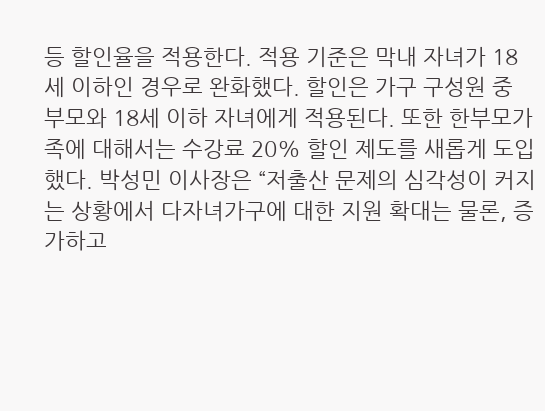등 할인율을 적용한다. 적용 기준은 막내 자녀가 18세 이하인 경우로 완화했다. 할인은 가구 구성원 중 부모와 18세 이하 자녀에게 적용된다. 또한 한부모가족에 대해서는 수강료 20% 할인 제도를 새롭게 도입했다. 박성민 이사장은 “저출산 문제의 심각성이 커지는 상황에서 다자녀가구에 대한 지원 확대는 물론, 증가하고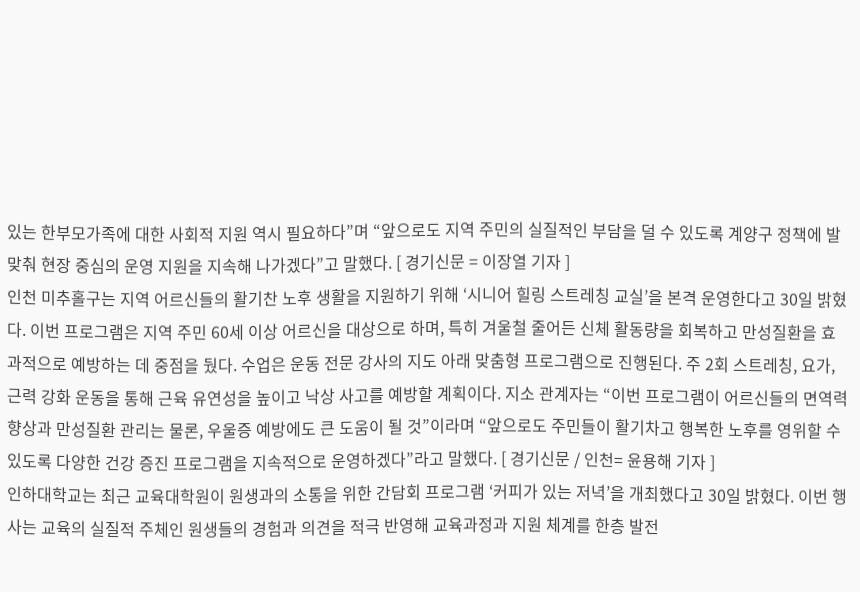있는 한부모가족에 대한 사회적 지원 역시 필요하다”며 “앞으로도 지역 주민의 실질적인 부담을 덜 수 있도록 계양구 정책에 발맞춰 현장 중심의 운영 지원을 지속해 나가겠다”고 말했다. [ 경기신문 = 이장열 기자 ]
인천 미추홀구는 지역 어르신들의 활기찬 노후 생활을 지원하기 위해 ‘시니어 힐링 스트레칭 교실’을 본격 운영한다고 30일 밝혔다. 이번 프로그램은 지역 주민 60세 이상 어르신을 대상으로 하며, 특히 겨울철 줄어든 신체 활동량을 회복하고 만성질환을 효과적으로 예방하는 데 중점을 뒀다. 수업은 운동 전문 강사의 지도 아래 맞춤형 프로그램으로 진행된다. 주 2회 스트레칭, 요가, 근력 강화 운동을 통해 근육 유연성을 높이고 낙상 사고를 예방할 계획이다. 지소 관계자는 “이번 프로그램이 어르신들의 면역력 향상과 만성질환 관리는 물론, 우울증 예방에도 큰 도움이 될 것”이라며 “앞으로도 주민들이 활기차고 행복한 노후를 영위할 수 있도록 다양한 건강 증진 프로그램을 지속적으로 운영하겠다”라고 말했다. [ 경기신문 / 인천= 윤용해 기자 ]
인하대학교는 최근 교육대학원이 원생과의 소통을 위한 간담회 프로그램 ‘커피가 있는 저녁’을 개최했다고 30일 밝혔다. 이번 행사는 교육의 실질적 주체인 원생들의 경험과 의견을 적극 반영해 교육과정과 지원 체계를 한층 발전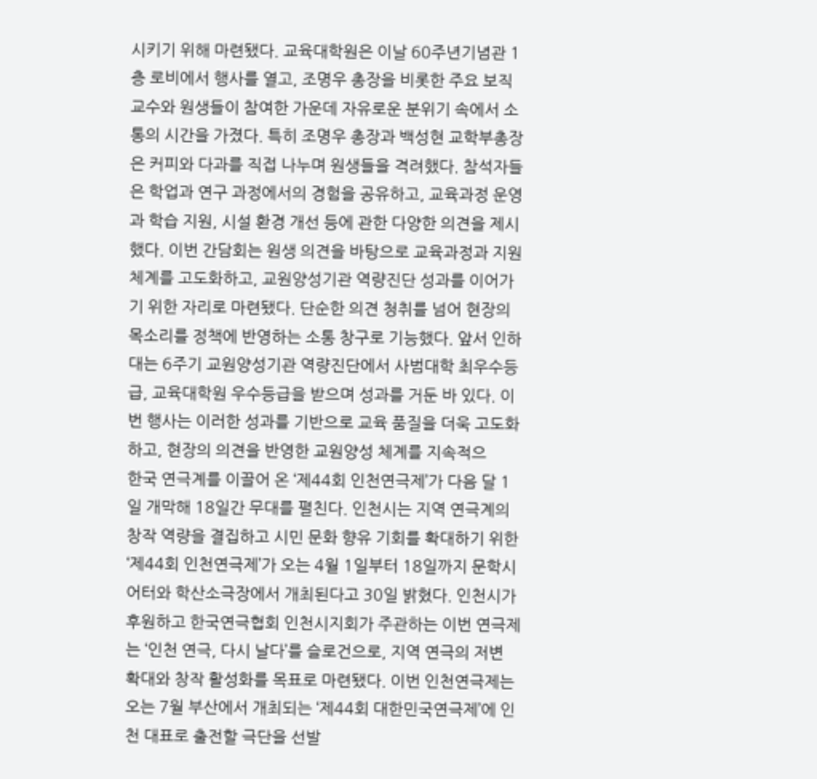시키기 위해 마련됐다. 교육대학원은 이날 60주년기념관 1층 로비에서 행사를 열고, 조명우 총장을 비롯한 주요 보직교수와 원생들이 참여한 가운데 자유로운 분위기 속에서 소통의 시간을 가졌다. 특히 조명우 총장과 백성현 교학부총장은 커피와 다과를 직접 나누며 원생들을 격려했다. 참석자들은 학업과 연구 과정에서의 경험을 공유하고, 교육과정 운영과 학습 지원, 시설 환경 개선 등에 관한 다양한 의견을 제시했다. 이번 간담회는 원생 의견을 바탕으로 교육과정과 지원 체계를 고도화하고, 교원양성기관 역량진단 성과를 이어가기 위한 자리로 마련됐다. 단순한 의견 청취를 넘어 현장의 목소리를 정책에 반영하는 소통 창구로 기능했다. 앞서 인하대는 6주기 교원양성기관 역량진단에서 사범대학 최우수등급, 교육대학원 우수등급을 받으며 성과를 거둔 바 있다. 이번 행사는 이러한 성과를 기반으로 교육 품질을 더욱 고도화하고, 현장의 의견을 반영한 교원양성 체계를 지속적으
한국 연극계를 이끌어 온 ‘제44회 인천연극제’가 다음 달 1일 개막해 18일간 무대를 펼친다. 인천시는 지역 연극계의 창작 역량을 결집하고 시민 문화 향유 기회를 확대하기 위한 ‘제44회 인천연극제’가 오는 4월 1일부터 18일까지 문학시어터와 학산소극장에서 개최된다고 30일 밝혔다. 인천시가 후원하고 한국연극협회 인천시지회가 주관하는 이번 연극제는 ‘인천 연극, 다시 날다’를 슬로건으로, 지역 연극의 저변 확대와 창작 활성화를 목표로 마련됐다. 이번 인천연극제는 오는 7월 부산에서 개최되는 ‘제44회 대한민국연극제’에 인천 대표로 출전할 극단을 선발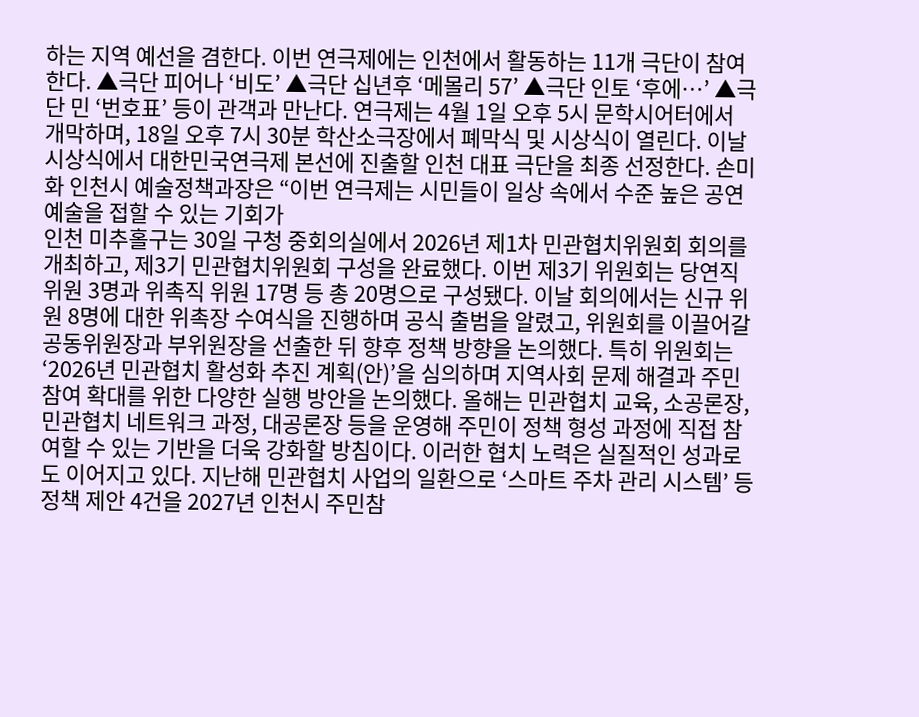하는 지역 예선을 겸한다. 이번 연극제에는 인천에서 활동하는 11개 극단이 참여한다. ▲극단 피어나 ‘비도’ ▲극단 십년후 ‘메몰리 57’ ▲극단 인토 ‘후에…’ ▲극단 민 ‘번호표’ 등이 관객과 만난다. 연극제는 4월 1일 오후 5시 문학시어터에서 개막하며, 18일 오후 7시 30분 학산소극장에서 폐막식 및 시상식이 열린다. 이날 시상식에서 대한민국연극제 본선에 진출할 인천 대표 극단을 최종 선정한다. 손미화 인천시 예술정책과장은 “이번 연극제는 시민들이 일상 속에서 수준 높은 공연예술을 접할 수 있는 기회가
인천 미추홀구는 30일 구청 중회의실에서 2026년 제1차 민관협치위원회 회의를 개최하고, 제3기 민관협치위원회 구성을 완료했다. 이번 제3기 위원회는 당연직 위원 3명과 위촉직 위원 17명 등 총 20명으로 구성됐다. 이날 회의에서는 신규 위원 8명에 대한 위촉장 수여식을 진행하며 공식 출범을 알렸고, 위원회를 이끌어갈 공동위원장과 부위원장을 선출한 뒤 향후 정책 방향을 논의했다. 특히 위원회는 ‘2026년 민관협치 활성화 추진 계획(안)’을 심의하며 지역사회 문제 해결과 주민 참여 확대를 위한 다양한 실행 방안을 논의했다. 올해는 민관협치 교육, 소공론장, 민관협치 네트워크 과정, 대공론장 등을 운영해 주민이 정책 형성 과정에 직접 참여할 수 있는 기반을 더욱 강화할 방침이다. 이러한 협치 노력은 실질적인 성과로도 이어지고 있다. 지난해 민관협치 사업의 일환으로 ‘스마트 주차 관리 시스템’ 등 정책 제안 4건을 2027년 인천시 주민참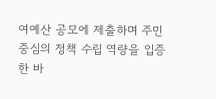여예산 공모에 제출하며 주민 중심의 정책 수립 역량을 입증한 바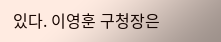있다. 이영훈 구청장은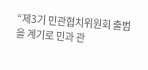“제3기 민관협치위원회 출범을 계기로 민과 관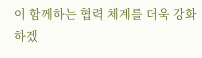이 함께하는 협력 체계를 더욱 강화하겠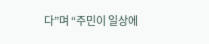다”며 “주민이 일상에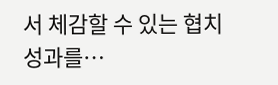서 체감할 수 있는 협치 성과를…